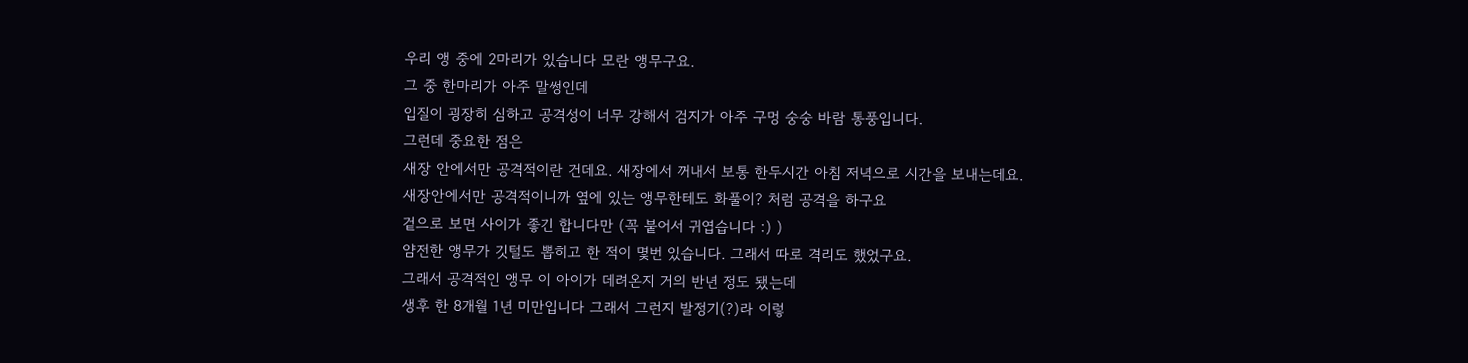우리 앵 중에 2마리가 있습니다 모란 앵무구요.
그 중 한마리가 아주 말썽인데
입질이 굉장히 심하고 공격성이 너무 강해서 검지가 아주 구멍 숭숭 바람 통풍입니다.
그런데 중요한 점은
새장 안에서만 공격적이란 건데요. 새장에서 꺼내서 보통 한두시간 아침 저녁으로 시간을 보내는데요.
새장안에서만 공격적이니까 옆에 있는 앵무한테도 화풀이? 처럼 공격을 하구요
겉으로 보면 사이가 좋긴 합니다만 (꼭 붙어서 귀엽습니다 :) )
얌전한 앵무가 깃털도 뽑히고 한 적이 몇번 있습니다. 그래서 따로 격리도 했었구요.
그래서 공격적인 앵무 이 아이가 데려온지 거의 반년 정도 됐는데
생후 한 8개월 1년 미만입니다 그래서 그런지 발정기(?)라 이렇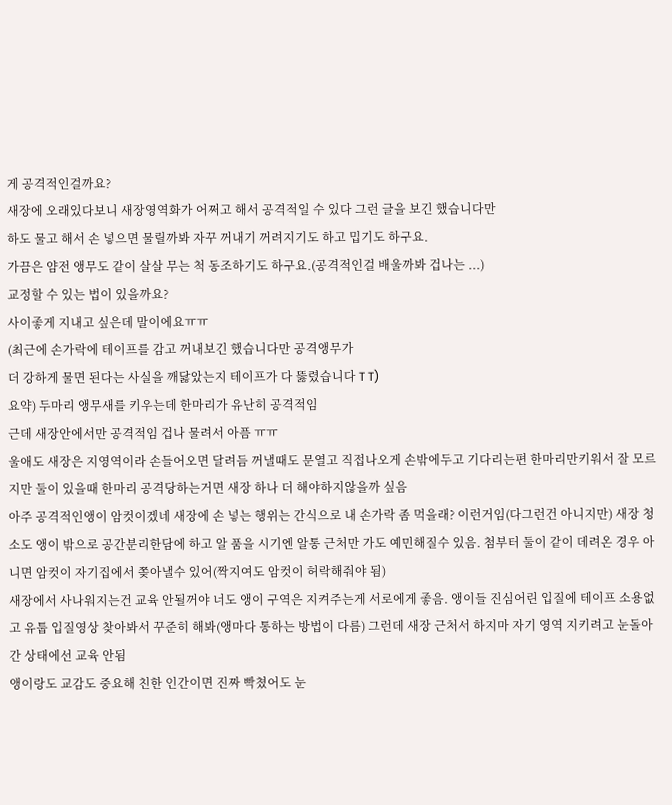게 공격적인걸까요?
새장에 오래있다보니 새장영역화가 어쩌고 해서 공격적일 수 있다 그런 글을 보긴 했습니다만
하도 물고 해서 손 넣으면 물릴까봐 자꾸 꺼내기 꺼려지기도 하고 밉기도 하구요.
가끔은 얌전 앵무도 같이 살살 무는 척 동조하기도 하구요.(공격적인걸 배울까봐 겁나는 ...)
교정할 수 있는 법이 있을까요?
사이좋게 지내고 싶은데 말이에요ㅠㅠ
(최근에 손가락에 테이프를 감고 꺼내보긴 했습니다만 공격앵무가
더 강하게 물면 된다는 사실을 깨닳았는지 테이프가 다 뚫렸습니다 T T)
요약) 두마리 앵무새를 키우는데 한마리가 유난히 공격적임
근데 새장안에서만 공격적임 겁나 물려서 아픔 ㅠㅠ
울애도 새장은 지영역이라 손들어오면 달려듬 꺼낼때도 문열고 직접나오게 손밖에두고 기다리는편 한마리만키워서 잘 모르지만 둘이 있을때 한마리 공격당하는거면 새장 하나 더 해야하지않을까 싶음
아주 공격적인앵이 암컷이겠네 새장에 손 넣는 행위는 간식으로 내 손가락 좀 먹을래? 이런거임(다그런건 아니지만) 새장 청소도 앵이 밖으로 공간분리한담에 하고 알 품을 시기엔 알통 근처만 가도 예민해질수 있음. 첨부터 둘이 같이 데려온 경우 아니면 암컷이 자기집에서 쫒아낼수 있어(짝지여도 암컷이 허락해줘야 됨)
새장에서 사나워지는건 교육 안될꺼야 너도 앵이 구역은 지켜주는게 서로에게 좋음. 앵이들 진심어린 입질에 테이프 소용없고 유툽 입질영상 찾아봐서 꾸준히 해봐(앵마다 통하는 방법이 다름) 그런데 새장 근처서 하지마 자기 영역 지키려고 눈돌아간 상태에선 교육 안됨
앵이랑도 교감도 중요해 친한 인간이면 진짜 빡쳤어도 눈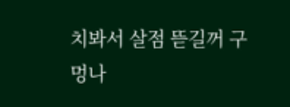치봐서 살점 뜯길꺼 구멍나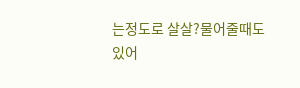는정도로 살살?물어줄때도 있어